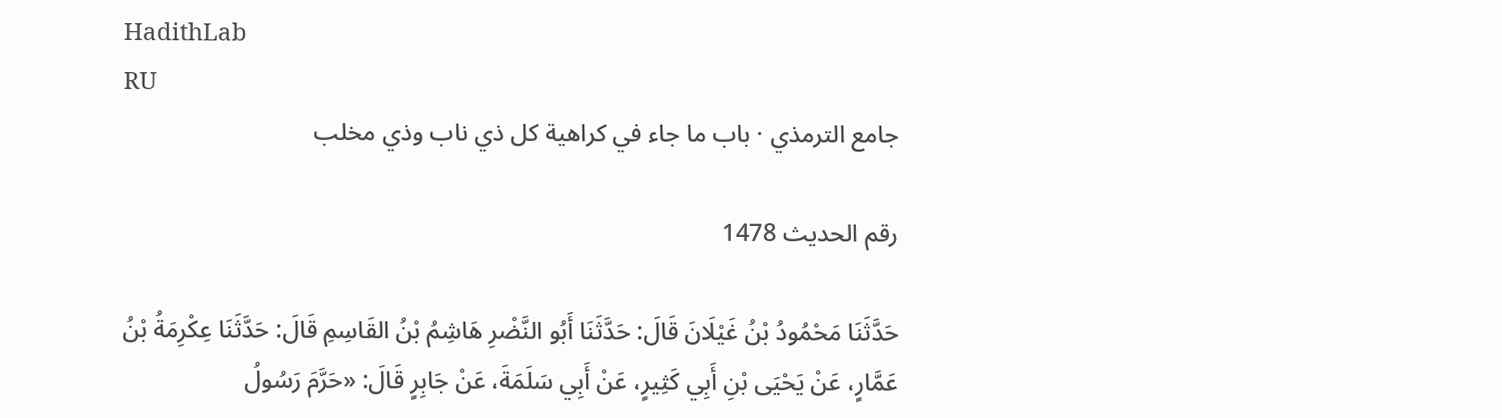HadithLab
RU
جامع الترمذي · باب ما جاء في كراهية كل ذي ناب وذي مخلب

رقم الحديث 1478

حَدَّثَنَا مَحْمُودُ بْنُ غَيْلَانَ قَالَ: حَدَّثَنَا أَبُو النَّضْرِ هَاشِمُ بْنُ القَاسِمِ قَالَ: حَدَّثَنَا عِكْرِمَةُ بْنُ عَمَّارٍ، عَنْ يَحْيَى بْنِ أَبِي كَثِيرٍ، عَنْ أَبِي سَلَمَةَ، عَنْ جَابِرٍ قَالَ: «حَرَّمَ رَسُولُ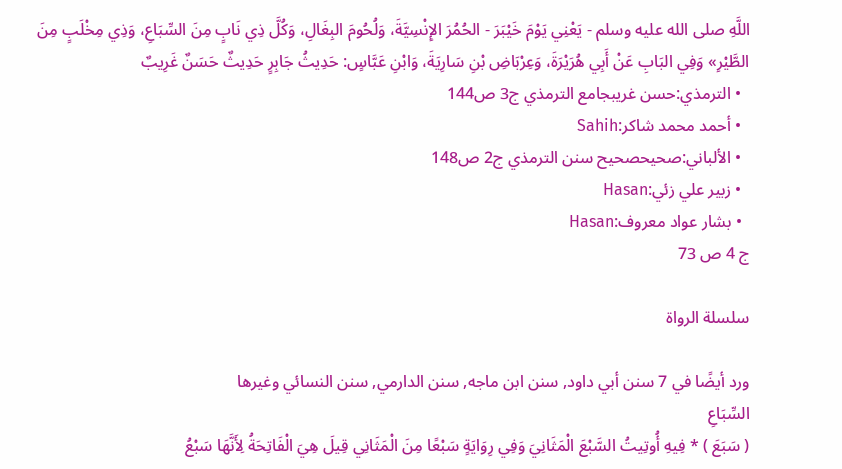اللَّهِ صلى الله عليه وسلم - يَعْنِي يَوْمَ خَيْبَرَ - الحُمُرَ الإِنْسِيَّةَ، وَلُحُومَ البِغَالِ، وَكُلَّ ذِي نَابٍ مِنَ السِّبَاعِ، وَذِي مِخْلَبٍ مِنَ الطَّيْرِ» وَفِي البَابِ عَنْ أَبِي هُرَيْرَةَ، وَعِرْبَاضِ بْنِ سَارِيَةَ، وَابْنِ عَبَّاسٍ: حَدِيثُ جَابِرٍ حَدِيثٌ حَسَنٌ غَرِيبٌ
  • الترمذي:حسن غريبجامع الترمذي ج3 ص144
  • أحمد محمد شاكر:Sahih
  • الألباني:صحيحصحيح سنن الترمذي ج2 ص148
  • زبير علي زئي:Hasan
  • بشار عواد معروف:Hasan
ج 4 ص 73

سلسلة الرواة

ورد أيضًا في 7 سنن أبي داود, سنن ابن ماجه, سنن الدارمي, سنن النسائي وغيرها
السِّبَاعِ
( سَبَعَ ) * فِيهِ أُوتِيتُ السَّبْعَ الْمَثَانِيَ وَفِي رِوَايَةٍ سَبْعًا مِنَ الْمَثَانِي قِيلَ هِيَ الْفَاتِحَةُ لِأَنَّهَا سَبْعُ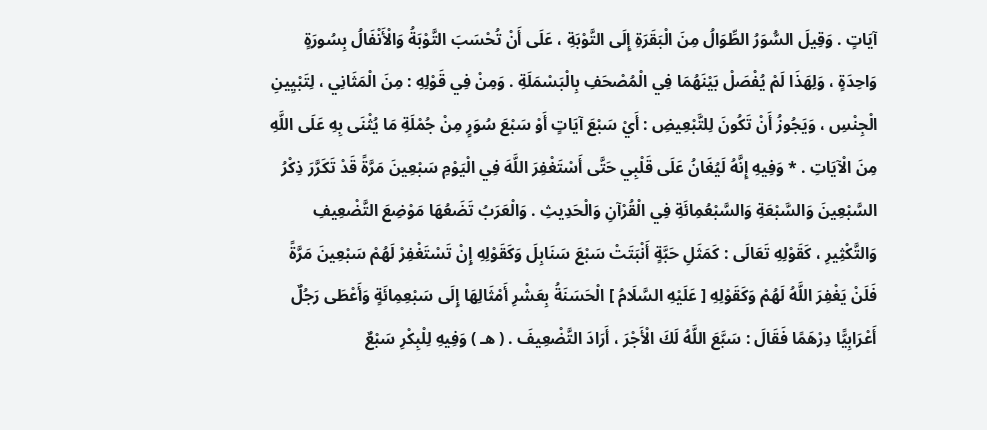آيَاتٍ . وَقِيلَ السُّوَرُ الطِّوَالُ مِنَ الْبَقَرَةِ إِلَى التَّوْبَةِ ، عَلَى أَنْ تُحْسَبَ التَّوْبَةُ وَالْأَنْفَالُ بِسُورَةٍ وَاحِدَةٍ ، وَلِهَذَا لَمْ يُفْصَلْ بَيْنَهُمَا فِي الْمُصْحَفِ بِالْبَسْمَلَةِ . وَمِنْ فِي قَوْلِهِ : مِنَ الْمَثَانِي ، لِتَبْيِينِ الْجِنْسِ ، وَيَجُوزُ أَنْ تَكُونَ لِلتَّبْعِيضِ : أَيْ سَبْعَ آيَاتٍ أَوْ سَبْعَ سُوَرٍ مِنْ جُمْلَةِ مَا يُثْنَى بِهِ عَلَى اللَّهِ مِنَ الْآيَاتِ . * وَفِيهِ إِنَّهُ لَيُغَانُ عَلَى قَلْبِي حَتَّى أَسْتَغْفِرَ اللَّهَ فِي الْيَوْمِ سَبْعِينَ مَرَّةً قَدْ تَكَرَّرَ ذِكْرُ السَّبْعِينَ وَالسَّبْعَةِ وَالسَّبْعُمِائَةِ فِي الْقُرْآنِ وَالْحَدِيثِ . وَالْعَرَبُ تَضَعُهَا مَوْضِعَ التَّضْعِيفِ وَالتَّكْثِيرِ ، كَقَوْلِهِ تَعَالَى : كَمَثَلِ حَبَّةٍ أَنْبَتَتْ سَبْعَ سَنَابِلَ وَكَقَوْلِهِ إِنْ تَسْتَغْفِرْ لَهُمْ سَبْعِينَ مَرَّةً فَلَنْ يَغْفِرَ اللَّهُ لَهُمْ وَكَقَوْلِهِ [ عَلَيْهِ السَّلَامُ ] الْحَسَنَةُ بِعَشْرِ أَمْثَالِهَا إِلَى سَبْعِمِائَةٍ وَأَعْطَى رَجُلٌ أَعْرَابِيًّا دِرْهَمًا فَقَالَ : سَبَّعَ اللَّهُ لَكَ الْأَجْرَ ، أَرَادَ التَّضْعِيفَ . ( هـ ) وَفِيهِ لِلْبِكْرِ سَبْعٌ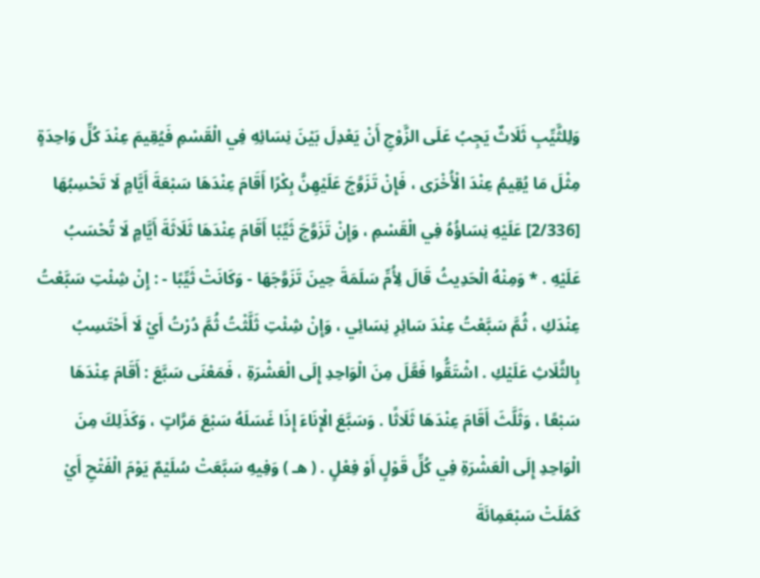وَلِلثَّيِّبِ ثَلَاثٌ يَجِبُ عَلَى الزَّوْجِ أَنْ يَعْدِلَ بَيْنَ نِسَائِهِ فِي الْقَسْمِ فَيُقِيمَ عِنْدَ كُلِّ وَاحِدَةٍ مِثْلَ مَا يُقِيمُ عِنْدَ الْأُخْرَى ، فَإِنْ تَزَوَّجَ عَلَيْهِنَّ بِكْرًا أَقَامَ عِنْدَهَا سَبْعَةَ أَيَّامٍ لَا تَحْسِبُهَا [2/336] عَلَيْهِ نِسَاؤُهُ فِي الْقَسْمِ ، وَإِنْ تَزَوَّجَ ثَيِّبًا أَقَامَ عِنْدَهَا ثَلَاثَةَ أَيَّامٍ لَا تُحْسَبُ عَلَيْهِ . * وَمِنْهُ الْحَدِيثُ قَالَ لِأُمِّ سَلَمَةَ حِينَ تَزَوَّجَهَا - وَكَانَتْ ثَيِّبًا - : إِنْ شِئْتِ سَبَّعْتُ عِنْدَكِ ، ثُمَّ سَبَّعْتُ عِنْدَ سَائِرِ نِسَائِي ، وَإِنْ شِئْتِ ثَلَّثْتُ ثُمَّ دُرْتُ أَيْ لَا أَحْتَسِبُ بِالثَّلَاثِ عَلَيْكِ . اشْتَقُّوا فَعَّلَ مِنَ الْوَاحِدِ إِلَى الْعَشْرَةِ ، فَمَعْنَى سَبَّعَ : أَقَامَ عِنْدَهَا سَبْعًا ، وَثَلَّثَ أَقَامَ عِنْدَهَا ثَلَاثًا . وَسَبَّعَ الْإِنَاءَ إِذَا غَسَلَهُ سَبْعَ مَرَّاتٍ ، وَكَذَلِكَ مِنَ الْوَاحِدِ إِلَى الْعَشْرَةِ فِي كُلِّ قَوْلٍ أَوْ فِعْلٍ . ( هـ ) وَفِيهِ سَبَّعَتْ سُلَيْمٌ يَوْمَ الْفَتْحِ أَيْ كَمُلَتْ سَبْعَمِائَةَ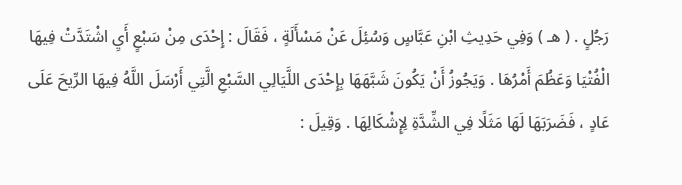رَجُلٍ . ( هـ ) وَفِي حَدِيثِ ابْنِ عَبَّاسٍ وَسُئِلَ عَنْ مَسْأَلَةٍ ، فَقَالَ : إِحْدَى مِنْ سَبْعٍ أَيِ اشْتَدَّتْ فِيهَا الْفُتْيَا وَعَظُمَ أَمْرُهَا . وَيَجُوزُ أَنْ يَكُونَ شَبَّهَهَا بِإِحْدَى اللَّيَالِي السَّبْعِ الَّتِي أَرْسَلَ اللَّهُ فِيهَا الرِّيحَ عَلَى عَادٍ ، فَضَرَبَهَا لَهَا مَثَلًا فِي الشِّدَّةِ لِإِشْكَالِهَا . وَقِيلَ :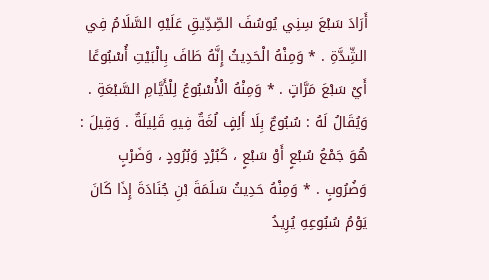أَرَادَ سَبْعَ سِنِي يُوسُفَ الصِّدِّيقِ عَلَيْهِ السَّلَامُ فِي الشِّدَّةِ . * وَمِنْهُ الْحَدِيثُ إِنَّهُ طَافَ بِالْبَيْتِ أُسْبُوعًا أَيْ سَبْعَ مَرَّاتٍ . * وَمِنْهُ الْأُسْبُوعُ لِلْأَيَّامِ السَّبْعَةِ . وَيُقَالُ لَهُ : سُبُوعٌ بِلَا أَلِفٍ لُغَةٌ فِيهِ قَلِيلَةٌ . وَقِيلَ : هُوَ جَمْعُ سُبْعٍ أَوْ سَبْعٍ ، كَبُرْدٍ وَبُرُودٍ ، وَضَرْبٍ وَضُرُوبٍ . * وَمِنْهُ حَدِيثُ سَلَمَةَ بْنِ جُنَادَةَ إِذَا كَانَ يَوْمُ سُبُوعِهِ يُرِيدُ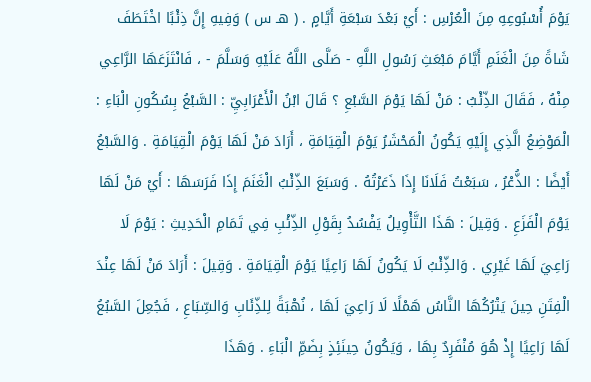يَوْمَ أُسْبُوعِهِ مِنَ الْعُرْسِ : أَيْ بَعْدَ سَبْعَةِ أَيَّامٍ . ( هـ س ) وَفِيهِ إِنَّ ذِئْبًا اخْتَطَفَ شَاةً مِنَ الْغَنَمِ أَيَّامَ مَبْعَثِ رَسُولِ اللَّهِ - صَلَّى اللَّهُ عَلَيْهِ وَسَلَّمَ - ، فَانْتَزَعَهَا الرَّاعِي مِنْهُ ، فَقَالَ الذِّئْبُ : مَنْ لَهَا يَوْمَ السَّبْعِ ؟ قَالَ ابْنُ الْأَعْرَابِيِّ : السَّبْعُ بِسُكُونِ الْبَاءِ : الْمَوْضِعُ الَّذِي إِلَيْهِ يَكُونُ الْمَحْشَرُ يَوْمَ الْقِيَامَةِ ، أَرَادَ مَنْ لَهَا يَوْمَ الْقِيَامَةِ . وَالسَّبْعُ أَيْضًا : الذُّعْرُ ، سَبَعْتُ فَلَانَا إِذَا ذَعَرْتُهُ . وَسَبَعَ الذِّئْبُ الْغَنَمَ إِذَا فَرَسَهَا : أَيْ مَنْ لَهَا يَوْمَ الْفَزَعِ . وَقِيلَ : هَذَا التَّأْوِيلُ يَفْسُدُ بِقَوْلِ الذِّئْبِ فِي تَمَامِ الْحَدِيثِ : يَوْمَ لَا رَاعِيَ لَهَا غَيْرِي . وَالذِّئْبُ لَا يَكُونُ لَهَا رَاعِيًا يَوْمَ الْقِيَامَةِ . وَقِيلَ : أَرَادَ مَنْ لَهَا عِنْدَ الْفِتَنِ حِينَ يَتْرُكُهَا النَّاسُ هَمْلًا لَا رَاعِيَ لَهَا ، نُهْبَةً لِلذِّئَابِ وَالسِّبَاعِ ، فَجُعِلَ السَّبُعُ لَهَا رَاعِيًا إِذْ هُوَ مُنْفَرِدٌ بِهَا ، وَيَكُونُ حِينَئِذٍ بِضَمِّ الْبَاءِ . وَهَذَا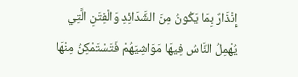إِنْذَارٌ بِمَا يَكُونُ مِنَ الشَّدَائِدِ وَالْفِتَنِ الَّتِي يُهْمِلُ النَّاسُ فِيهَا مَوَاشِيَهُمْ فَتَسْتَمْكِنُ مِنْهَا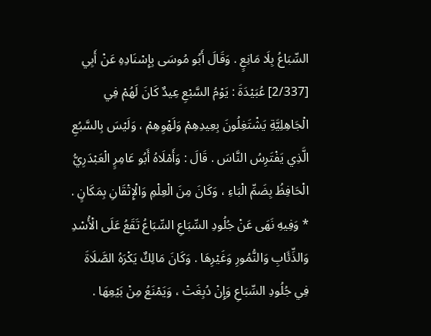السِّبَاعُ بِلَا مَانِعٍ . وَقَالَ أَبُو مُوسَى بِإِسْنَادِهِ عَنْ أَبِي [2/337] عُبَيْدَةَ : يَوْمُ السَّبْعِ عِيدٌ كَانَ لَهُمْ فِي الْجَاهِلِيَّةِ يَشْتَغِلُونَ بِعِيدِهِمْ وَلَهْوِهِمْ ، وَلَيْسَ بِالسَّبُعِ الَّذِي يَفْتَرِسُ النَّاسَ . قَالَ : وَأَمْلَاهُ أَبُو عَامِرٍ الْعَبْدَرِيُّ الْحَافِظُ بِضَمِّ الْبَاءِ ، وَكَانَ مِنَ الْعِلْمِ وَالْإِتْقَانِ بِمَكَانٍ . * وَفِيهِ نَهَى عَنْ جُلُودِ السِّبَاعِ السِّبَاعُ تَقَعُ عَلَى الْأُسْدِ وَالذِّئَابِ وَالنُّمُورِ وَغَيْرِهَا . وَكَانَ مَالِكٌ يَكْرَهُ الصَّلَاةَ فِي جُلُودِ السِّبَاعِ وَإِنْ دُبِغَتْ ، وَيَمْنَعُ مِنْ بَيْعِهَا .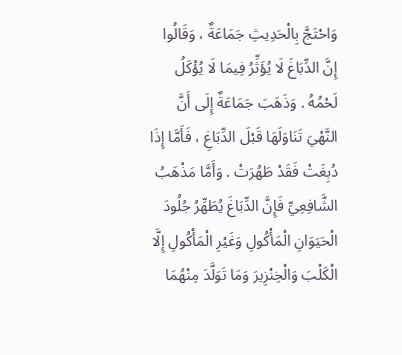وَاحْتَجَّ بِالْحَدِيثِ جَمَاعَةٌ ، وَقَالُوا إِنَّ الدِّبَاغَ لَا يُؤَثِّرُ فِيمَا لَا يُؤْكَلُ لَحْمُهُ . وَذَهَبَ جَمَاعَةٌ إِلَى أَنَّ النَّهْيَ تَنَاوَلَهَا قَبْلَ الدِّبَاغِ ، فَأَمَّا إِذَا دُبِغَتْ فَقَدْ طَهُرَتْ . وَأَمَّا مَذْهَبُ الشَّافِعِيِّ فَإِنَّ الدِّبَاغَ يُطَهِّرُ جُلُودَ الْحَيَوَانِ الْمَأْكُولِ وَغَيْرِ الْمَأْكُولِ إِلَّا الْكَلْبَ وَالْخِنْزِيرَ وَمَا تَوَلَّدَ مِنْهُمَا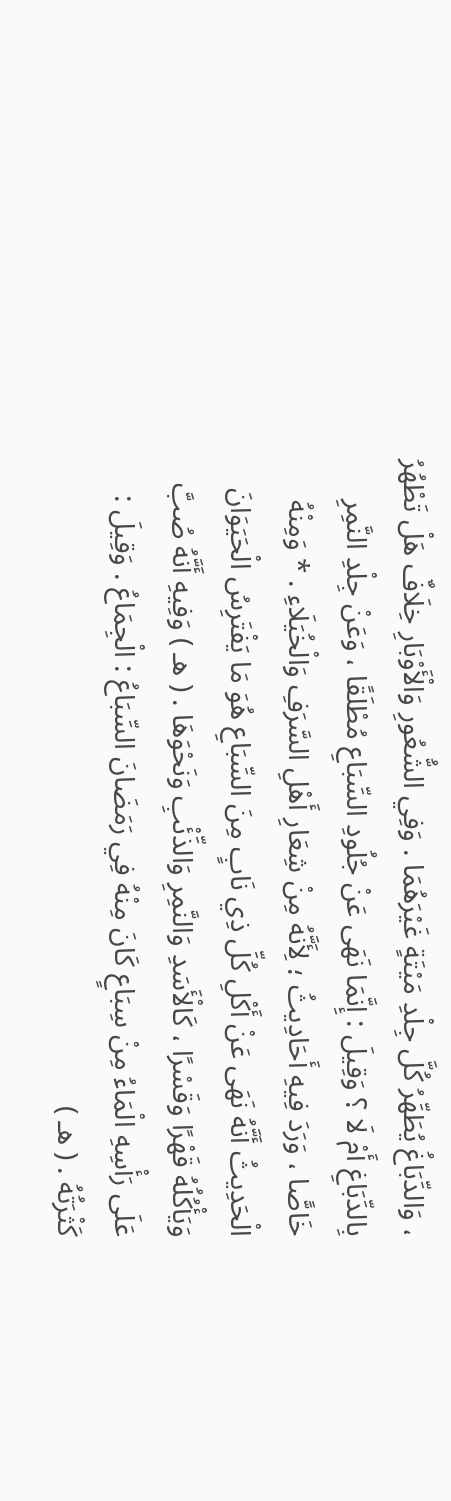، وَالدِّبَاغُ يُطَهِّرُ كُلَّ جِلْدِ مَيْتَةٍ غَيْرَهُمَا . وَفِي الشُّعُورِ وَالْأَوْبَارِ خِلَافٌ هَلْ تَطْهُرُ بِالدِّبَاغِ أَمْ لَا ؟ وَقِيلَ : إِنَّمَا نَهَى عَنْ جُلُودِ السِّبَاعِ مُطْلَقًا ، وَعَنْ جِلْدِ النَّمِرِ خَاصًّا ، وَرَدَ فِيهِ أَحَادِيثُ ؛ لِأَنَّهُ مِنْ شِعَارِ أَهْلِ السَّرَفِ وَالْخُيَلَاءِ . * وَمِنْهُ الْحَدِيثُ أَنَّهُ نَهَى عَنْ أَكْلِ كُلِّ ذِي نَابٍ مِنَ السِّبَاعِ هُوَ مَا يَفْتَرِسُ الْحَيَوَانَ وَيَأْكُلُهُ قَهْرًا وَقَسْرًا ، كَالْأَسَدِ وَالنَّمِرِ وَالذِّئْبِ وَنَحْوَهَا . ( هـ ) وَفِيهِ أَنَّهُ صُبَّ عَلَى رَأْسِهِ الْمَاءُ مِنْ سِبَاعٍ كَانَ مِنْهُ فِي رَمَضَانَ السِّبَاعُ : الْجِمَاعُ . وَقِيلَ : كَثْرَتُهُ . ( هـ )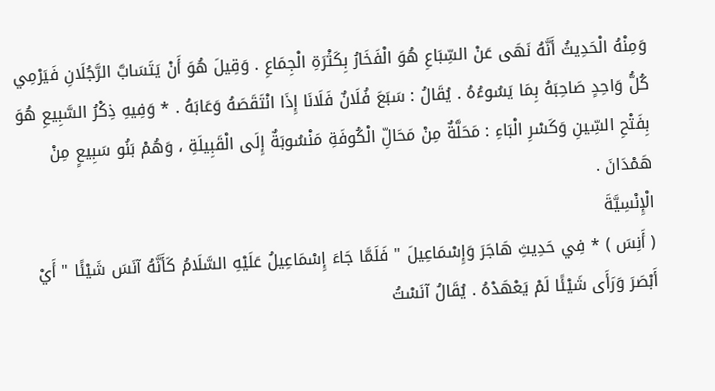وَمِنْهُ الْحَدِيثُ أَنَّهُ نَهَى عَنْ السِّبَاعِ هُوَ الْفَخَارُ بِكَثْرَةِ الْجِمَاعِ . وَقِيلَ هُوَ أَنْ يَتَسَابَّ الرَّجُلَانِ فَيَرْمِي كُلُّ وَاحِدٍ صَاحِبَهُ بِمَا يَسُوءُهُ . يُقَالُ : سَبَعَ فُلَانٌ فَلَانَا إِذَا انْتَقَصَهُ وَعَابَهُ . * وَفِيهِ ذِكْرُ السَّبِيعِ هُوَ بِفَتْحِ السِّينِ وَكَسْرِ الْبَاءِ : مَحَلَّةٌ مِنْ مَحَالِّ الْكُوفَةِ مَنْسُوبَةٌ إِلَى الْقَبِيلَةِ ، وَهُمْ بَنُو سَبِيعٍ مِنْ هَمْدَانَ .
الْإِنْسِيَّةَ
( أَنِسَ ) * فِي حَدِيثِ هَاجَرَ وَإِسْمَاعِيلَ " فَلَمَّا جَاءَ إِسْمَاعِيلُ عَلَيْهِ السَّلَامُ كَأَنَّهُ آنَسَ شَيْئًا " أَيْ أَبْصَرَ وَرَأَى شَيْئًا لَمْ يَعْهَدْهُ . يُقَالُ آنَسْتُ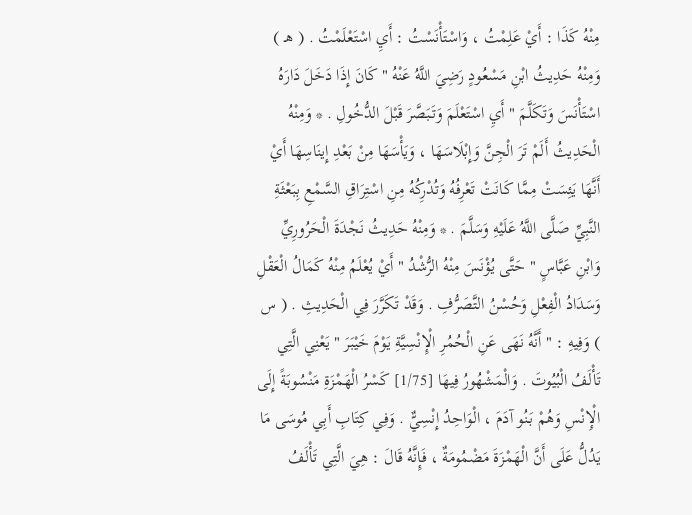مِنْهُ كَذَا : أَيْ عَلِمْتُ ، وَاسْتَأْنَسْتُ : أَيِ اسْتَعْلَمْتُ . ( هـ ) وَمِنْهُ حَدِيثُ ابْنِ مَسْعُودٍ رَضِيَ اللَّهُ عَنْهُ " كَانَ إِذَا دَخَلَ دَارَهُ اسْتَأْنَسَ وَتَكَلَّمَ " أَيِ اسْتَعْلَمَ وَتَبَصَّرَ قَبْلَ الدُّخُولِ . * وَمِنْهُ الْحَدِيثُ أَلَمْ تَرَ الْجِنَّ وَإِبْلَاسَهَا ، وَيَأْسَهَا مِنْ بَعْدِ إِينَاسِهَا أَيْ أَنَّهَا يَئِسَتْ مِمَّا كَانَتْ تَعْرِفُهُ وَتُدْرِكُهُ مِنِ اسْتِرَاقِ السَّمْعِ بِبَعْثَةِ النَّبِيِّ صَلَّى اللَّهُ عَلَيْهِ وَسَلَّمَ . * وَمِنْهُ حَدِيثُ نَجْدَةَ الْحَرُورِيِّ وَابْنِ عَبَّاسٍ " حَتَّى يُؤْنَسَ مِنْهُ الرُّشْدُ " أَيْ يُعْلَمُ مِنْهُ كَمَالُ الْعَقْلِ وَسَدَادُ الْفِعْلِ وَحُسْنُ التَّصَرُّفِ . وَقَدْ تَكَرَّرَ فِي الْحَدِيثِ . ( س ) وَفِيهِ : " أَنَّهُ نَهَى عَنِ الْحُمُرِ الْإِنْسِيَّةِ يَوْمَ خَيْبَرَ " يَعْنِي الَّتِي تَأْلَفُ الْبُيُوتَ . وَالْمَشْهُورُ فِيهَا [1/75] كَسْرُ الْهَمْزَةِ مَنْسُوبَةً إِلَى الْإِنْسِ وَهُمْ بَنُو آدَمَ ، الْوَاحِدُ إِنْسِيٌّ . وَفِي كِتَابِ أَبِي مُوسَى مَا يَدُلُّ عَلَى أَنَّ الْهَمْزَةَ مَضْمُومَةٌ ، فَإِنَّهُ قَالَ : هِيَ الَّتِي تَأْلَفُ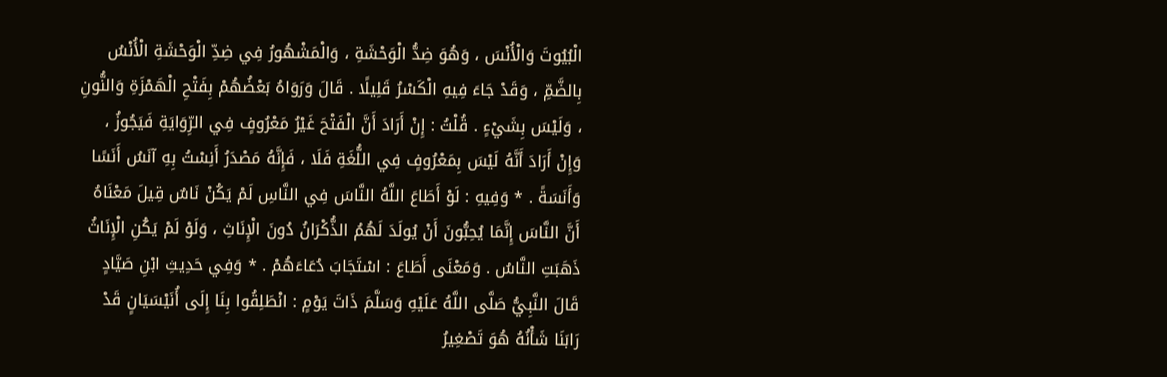الْبُيُوتَ وَالْأُنْسَ ، وَهُوَ ضِدُّ الْوَحْشَةِ ، وَالْمَشْهُورُ فِي ضِدِّ الْوَحْشَةِ الْأُنْسُ بِالضَّمِّ ، وَقَدْ جَاءَ فِيهِ الْكَسْرُ قَلِيلًا . قَالَ وَرَوَاهُ بَعْضُهُمْ بِفَتْحِ الْهَمْزَةِ وَالنُّونِ ، وَلَيْسَ بِشَيْءٍ . قُلْتُ : إِنْ أَرَادَ أَنَّ الْفَتْحَ غَيْرُ مَعْرُوفٍ فِي الرِّوَايَةِ فَيَجُوزُ ، وَإِنْ أَرَادَ أَنَّهُ لَيْسَ بِمَعْرُوفٍ فِي اللُّغَةِ فَلَا ، فَإِنَّهُ مَصْدَرُ أَنِسْتُ بِهِ آنَسُ أَنَسًا وَأَنَسَةً . * وَفِيهِ : لَوْ أَطَاعَ اللَّهُ النَّاسَ فِي النَّاسِ لَمْ يَكُنْ نَاسٌ قِيلَ مَعْنَاهُ أَنَّ النَّاسَ إِنَّمَا يُحِبُّونَ أَنْ يُولَدَ لَهُمُ الذُّكْرَانُ دُونَ الْإِنَاثِ ، وَلَوْ لَمْ يَكُنِ الْإِنَاثُ ذَهَبَتِ النَّاسُ . وَمَعْنَى أَطَاعَ : اسْتَجَابَ دُعَاءَهُمْ . * وَفِي حَدِيثِ ابْنِ صَيَّادٍ قَالَ النَّبِيُّ صَلَّى اللَّهُ عَلَيْهِ وَسَلَّمَ ذَاتَ يَوْمٍ : انْطَلِقُوا بِنَا إِلَى أُنَيْسَيَانٍ قَدْ رَابَنَا شَأْنُهُ هُوَ تَصْغِيرُ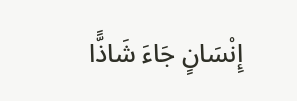إِنْسَانٍ جَاءَ شَاذًّا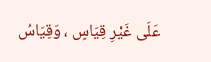عَلَى غَيْرِ قِيَاسٍ ، وَقِيَاسُ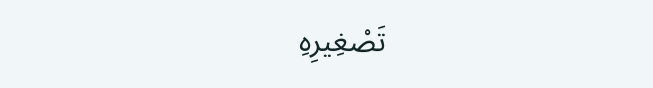تَصْغِيرِهِ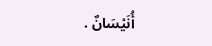أُنَيْسَانٌ .